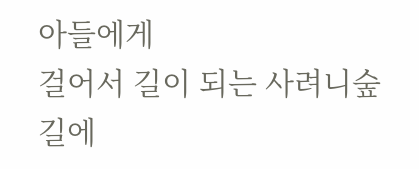아들에게
걸어서 길이 되는 사려니숲길에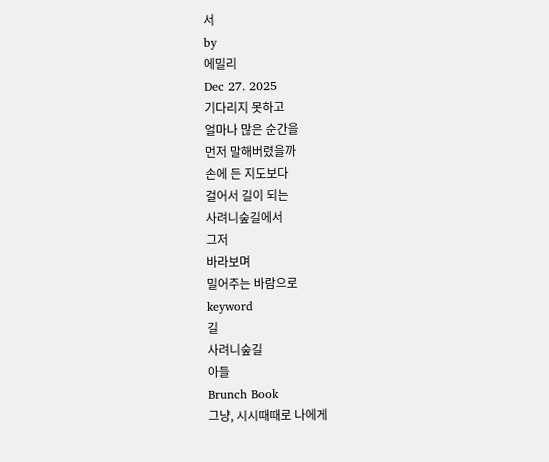서
by
에밀리
Dec 27. 2025
기다리지 못하고
얼마나 많은 순간을
먼저 말해버렸을까
손에 든 지도보다
걸어서 길이 되는
사려니숲길에서
그저
바라보며
밀어주는 바람으로
keyword
길
사려니숲길
아들
Brunch Book
그냥, 시시때때로 나에게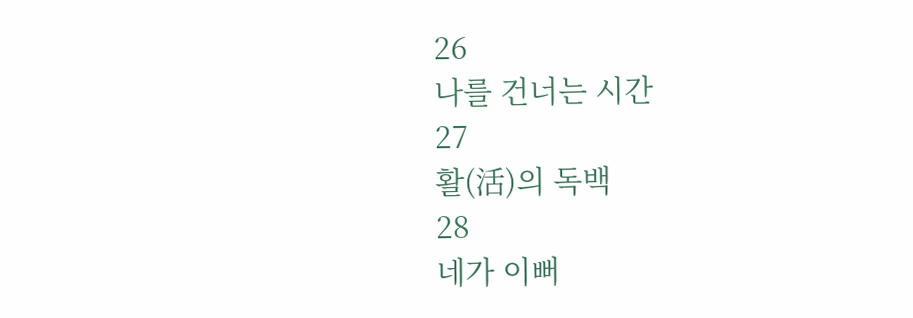26
나를 건너는 시간
27
활(活)의 독백
28
네가 이뻐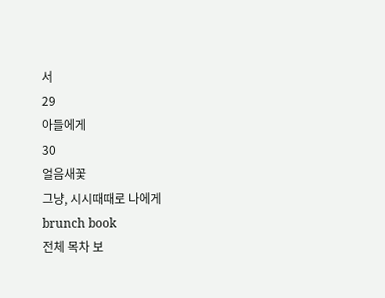서
29
아들에게
30
얼음새꽃
그냥, 시시때때로 나에게
brunch book
전체 목차 보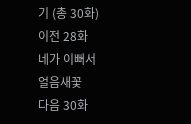기 (총 30화)
이전 28화
네가 이뻐서
얼음새꽃
다음 30화